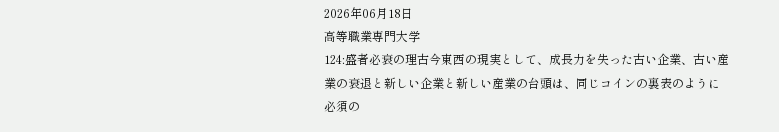2026年06月18日
高等職業専門大学
124:盛者必衰の理古今東西の現実として、成長力を失った古い企業、古い産業の衰退と新しい企業と新しい産業の台頭は、同じコインの裏表のように必須の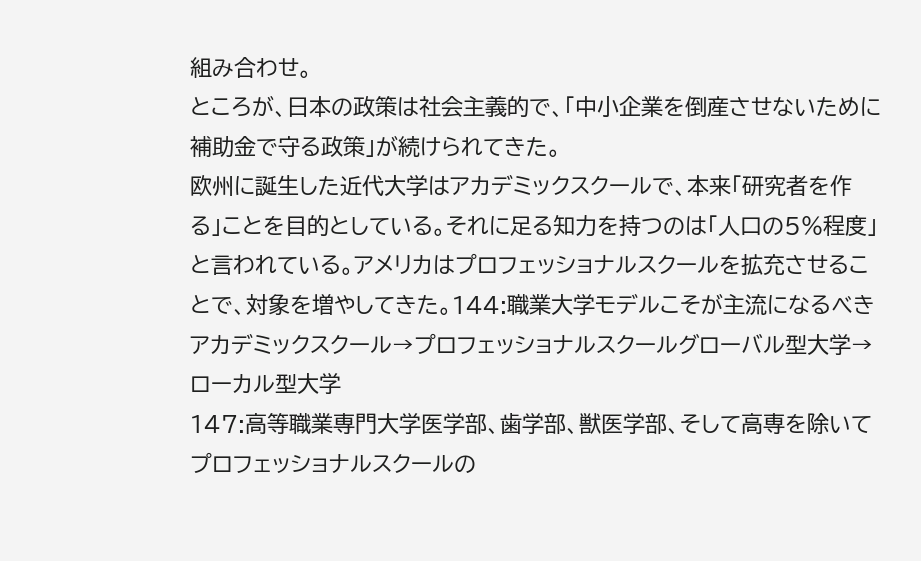組み合わせ。
ところが、日本の政策は社会主義的で、「中小企業を倒産させないために補助金で守る政策」が続けられてきた。
欧州に誕生した近代大学はアカデミックスクールで、本来「研究者を作る」ことを目的としている。それに足る知力を持つのは「人口の5%程度」と言われている。アメリカはプロフェッショナルスクールを拡充させることで、対象を増やしてきた。144:職業大学モデルこそが主流になるべきアカデミックスクール→プロフェッショナルスクールグローバル型大学→ローカル型大学
147:高等職業専門大学医学部、歯学部、獣医学部、そして高専を除いてプロフェッショナルスクールの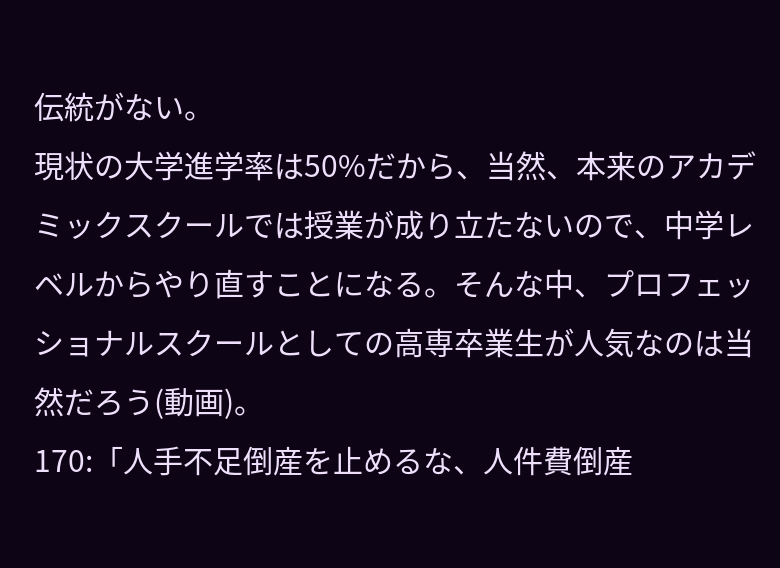伝統がない。
現状の大学進学率は50%だから、当然、本来のアカデミックスクールでは授業が成り立たないので、中学レベルからやり直すことになる。そんな中、プロフェッショナルスクールとしての高専卒業生が人気なのは当然だろう(動画)。
170:「人手不足倒産を止めるな、人件費倒産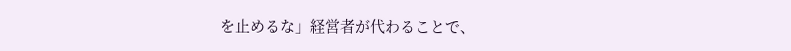を止めるな」経営者が代わることで、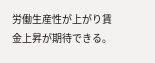労働生産性が上がり賃金上昇が期待できる。